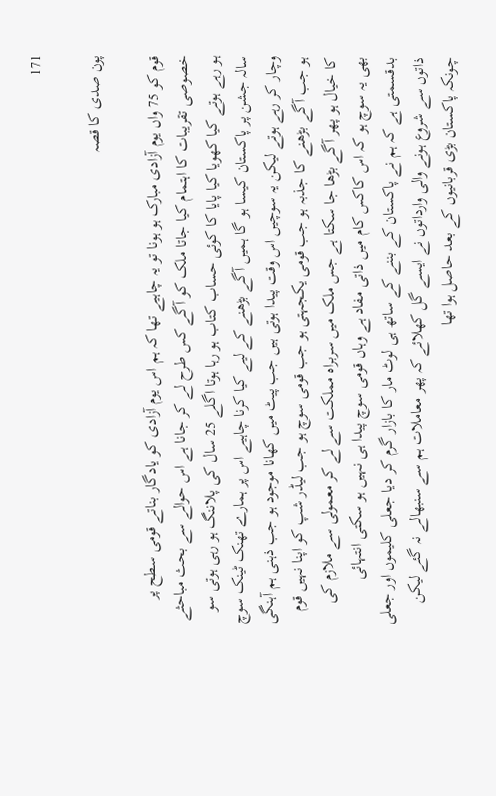171

پون صدی کا قصہ

قوم کو 75 واں یوم آزادی مبارک ہو ہونا تو یہ چاہیے تھا کہ ہم اس یوم آزادی کو یادگار بناتے قومی سطح پر خصوصی تقریبات کا اہتمام کیا جاتا ملک کو آگے کس طرح لے کر جانا ہے اس حوالے سے بحث مباحثے ہو رہے ہوتے کیا کھویا کیا پایا کا کوئی حساب کتاب ہو رہا ہوتا اگلے 25 سال کی پلاننگ ہو رہی ہوتی سو سالہ جشن پر پاکستان کیسا ہو گا ہمیں آگے بڑھنے کے لیے کیا کرنا چاہیے اس پر ہمارے تھنک ٹینک سوچ وچار کر رہے ہوتے لیکن یہ سوچیں اس وقت پیدا ہوتی ہیں جب پیٹ میں کھانا موجود ہو جب ذہنی ہم آہنگی ہو جب آگے بڑھنے کا جذبہ ہو جب قومی یکجہتی ہو جب قومی سوچ ہو جب لیڈر شپ کو اپنا نہیں قوم کا خیال ہو پھر آگے بڑھا جا سکتا ہے جس ملک میں سربراہ مملکت سے لے کر معمولی سے ملازم کی بھی یہ سوچ ہو کہ اس کاکس کام میں ذاتی مفاد ہے وہاں قومی سوچ پیدا ہی نہیں ہو سکتی انتہائی بدقسمتی ہے کہ ہم نے پاکستان کے بننے کے ساتھ ہی لوٹ مار کا بازار گرم کر دیا جعلی کلیموں اور جعلی ذاتوں سے شروع ہونے والی وارداتوں نے ایسے گل کھلائے کہ پھر معاملات ہم سے سنبھالے نہ گئے لیکن چونکہ پاکستان بڑی قربانیوں کے بعد حاصل ہوا تھا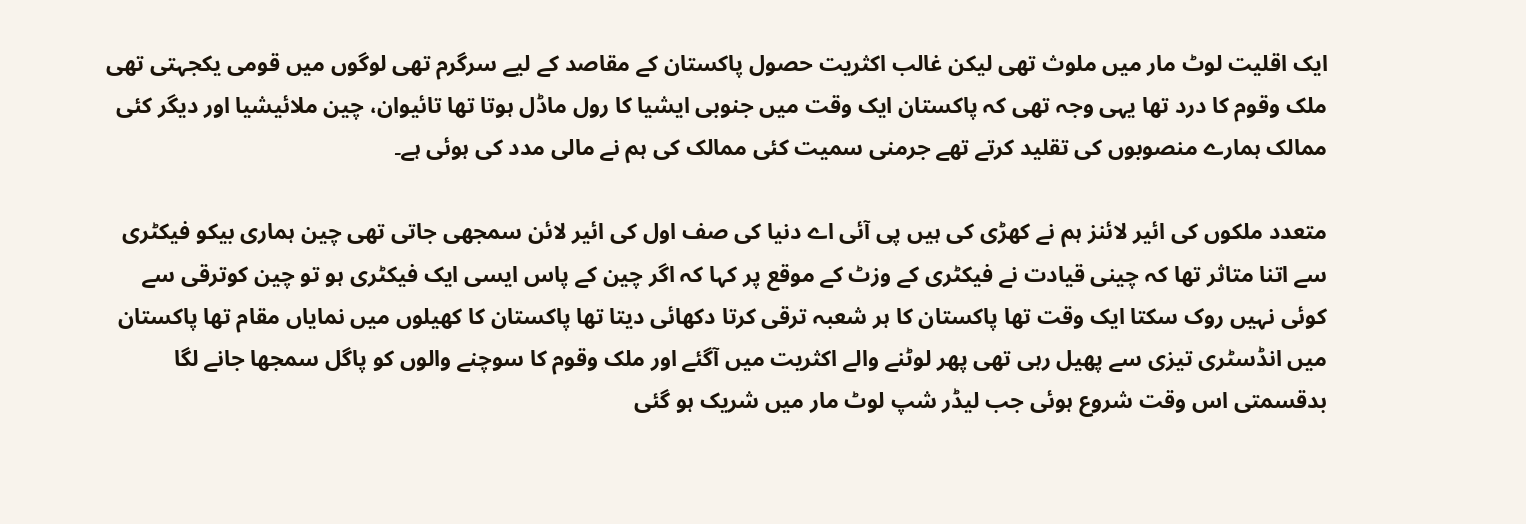ایک اقلیت لوٹ مار میں ملوث تھی لیکن غالب اکثریت حصول پاکستان کے مقاصد کے لیے سرگرم تھی لوگوں میں قومی یکجہتی تھی ملک وقوم کا درد تھا یہی وجہ تھی کہ پاکستان ایک وقت میں جنوبی ایشیا کا رول ماڈل ہوتا تھا تائیوان، چین ملائیشیا اور دیگر کئی ممالک ہمارے منصوبوں کی تقلید کرتے تھے جرمنی سمیت کئی ممالک کی ہم نے مالی مدد کی ہوئی ہے۔

متعدد ملکوں کی ائیر لائنز ہم نے کھڑی کی ہیں پی آئی اے دنیا کی صف اول کی ائیر لائن سمجھی جاتی تھی چین ہماری بیکو فیکٹری سے اتنا متاثر تھا کہ چینی قیادت نے فیکٹری کے وزٹ کے موقع پر کہا کہ اگر چین کے پاس ایسی ایک فیکٹری ہو تو چین کوترقی سے کوئی نہیں روک سکتا ایک وقت تھا پاکستان کا ہر شعبہ ترقی کرتا دکھائی دیتا تھا پاکستان کا کھیلوں میں نمایاں مقام تھا پاکستان میں انڈسٹری تیزی سے پھیل رہی تھی پھر لوٹنے والے اکثریت میں آگئے اور ملک وقوم کا سوچنے والوں کو پاگل سمجھا جانے لگا بدقسمتی اس وقت شروع ہوئی جب لیڈر شپ لوٹ مار میں شریک ہو گئی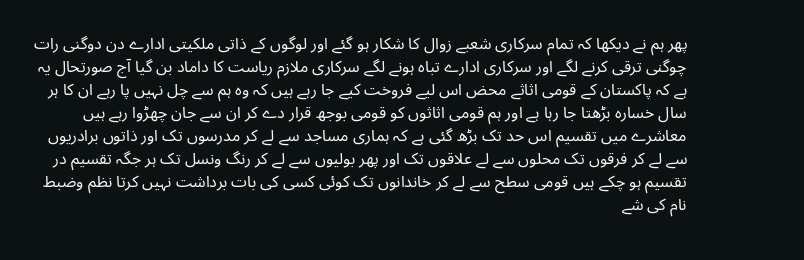پھر ہم نے دیکھا کہ تمام سرکاری شعبے زوال کا شکار ہو گئے اور لوگوں کے ذاتی ملکیتی ادارے دن دوگنی رات چوگنی ترقی کرنے لگے اور سرکاری ادارے تباہ ہونے لگے سرکاری ملازم ریاست کا داماد بن گیا آج صورتحال یہ ہے کہ پاکستان کے قومی اثاثے محض اس لیے فروخت کیے جا رہے ہیں کہ وہ ہم سے چل نہیں پا رہے ان کا ہر سال خسارہ بڑھتا جا رہا ہے اور ہم قومی اثاثوں کو قومی بوجھ قرار دے کر ان سے جان چھڑوا رہے ہیں معاشرے میں تقسیم اس حد تک بڑھ گئی ہے کہ ہماری مساجد سے لے کر مدرسوں تک اور ذاتوں برادریوں سے لے کر فرقوں تک محلوں سے لے علاقوں تک اور پھر بولیوں سے لے کر رنگ ونسل تک ہر جگہ تقسیم در تقسیم ہو چکے ہیں قومی سطح سے لے کر خاندانوں تک کوئی کسی کی بات برداشت نہیں کرتا نظم وضبط نام کی شے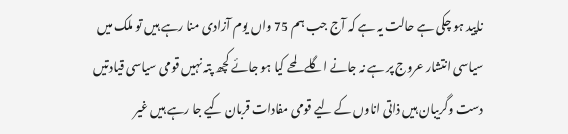ناپید ہو چکی ہے حالت یہ ہے کہ آج جب ہم 75 واں یوم آزادی منا رہے ہیں تو ملک میں سیاسی انتشار عروج پر ہے نہ جانے اگلے لمحے کیا ہو جائے کچھ پتہ نہیں قومی سیاسی قیادتیں دست وگریبان ہیں ذاتی اناوں کے لیے قومی مفادات قربان کیے جا رہے ہیں غیر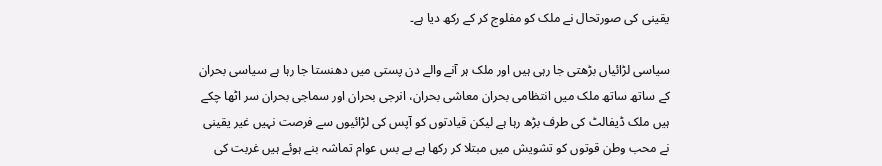یقینی کی صورتحال نے ملک کو مفلوج کر کے رکھ دیا ہے۔

سیاسی لڑائیاں بڑھتی جا رہی ہیں اور ملک ہر آنے والے دن پستی میں دھنستا جا رہا ہے سیاسی بحران کے ساتھ ساتھ ملک میں انتظامی بحران معاشی بحران، انرجی بحران اور سماجی بحران سر اٹھا چکے ہیں ملک ڈیفالٹ کی طرف بڑھ رہا ہے لیکن قیادتوں کو آپس کی لڑائیوں سے فرصت نہیں غیر یقینی نے محب وطن قوتوں کو تشویش میں مبتلا کر رکھا ہے بے بس عوام تماشہ بنے ہوئے ہیں غربت کی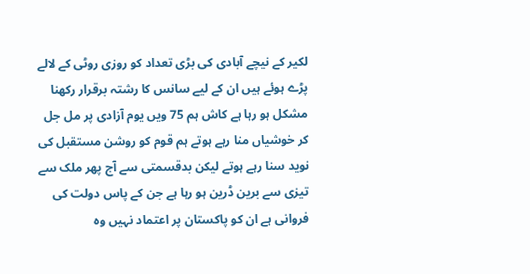لکیر کے نیچے آبادی کی بڑی تعداد کو روزی روٹی کے لالے پڑے ہوئے ہیں ان کے لیے سانس کا رشتہ برقرار رکھنا مشکل ہو رہا ہے کاش ہم 75 ویں یوم آزادی پر مل جل کر خوشیاں منا رہے ہوتے ہم قوم کو روشن مستقبل کی نوید سنا رہے ہوتے لیکن بدقسمتی سے آج پھر ملک سے تیزی سے برین ڈرین ہو رہا ہے جن کے پاس دولت کی فروانی ہے ان کو پاکستان پر اعتماد نہیں وہ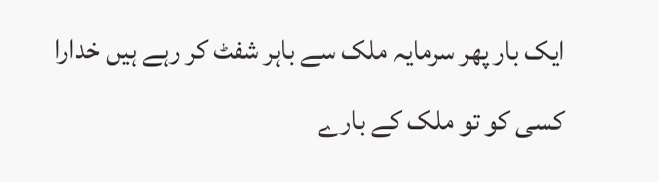ایک بار پھر سرمایہ ملک سے باہر شفٹ کر رہے ہیں خدارا کسی کو تو ملک کے بارے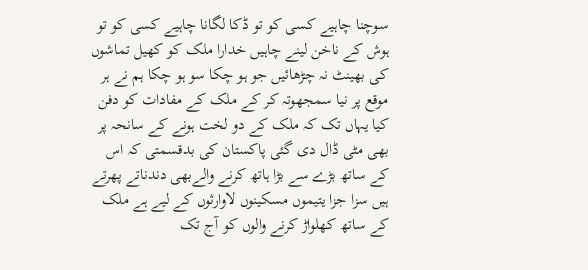سوچنا چاہیے کسی کو تو ڈکا لگانا چاہیے کسی کو تو ہوش کے ناخن لینے چاہیں خدارا ملک کو کھیل تماشوں کی بھینٹ نہ چڑھائیں جو ہو چکا سو ہو چکا ہم نے ہر موقع پر نیا سمجھوتہ کر کے ملک کے مفادات کو دفن کیا یہاں تک کہ ملک کے دو لخت ہونے کے سانحہ پر بھی مٹی ڈال دی گئی پاکستان کی بدقسمتی کہ اس کے ساتھ بڑے سے بڑا ہاتھ کرنے والےبھی دندناتے پھرتے ہیں سزا جزا یتیموں مسکینوں لاوارثوں کے لیے ہے ملک کے ساتھ کھلواڑ کرنے والوں کو آج تک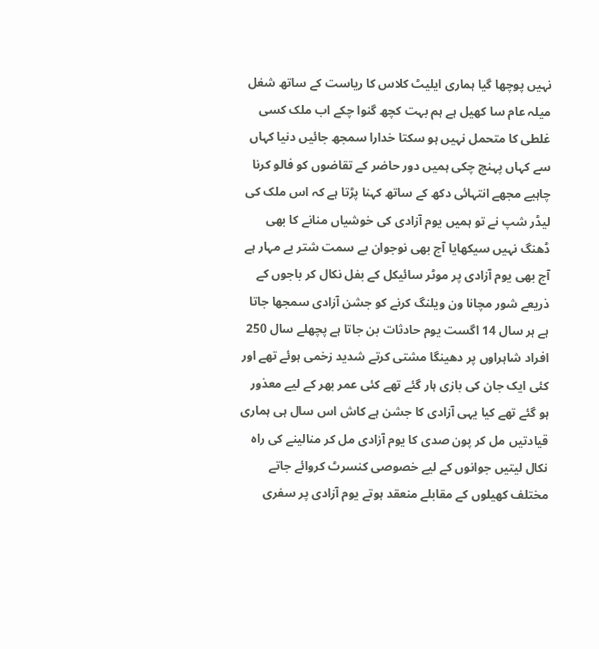نہیں پوچھا گیا ہماری ایلیٹ کلاس کا ریاست کے ساتھ شغل میلہ عام سا کھیل ہے ہم بہت کچھ گنوا چکے اب ملک کسی غلطی کا متحمل نہیں ہو سکتا خدارا سمجھ جائیں دنیا کہاں سے کہاں پہنچ چکی ہمیں دور حاضر کے تقاضوں کو فالو کرنا چاہیے مجھے انتہائی دکھ کے ساتھ کہنا پڑتا ہے کہ اس ملک کی لیڈر شپ نے تو ہمیں یوم آزادی کی خوشیاں منانے کا بھی ڈھنگ نہیں سیکھایا آج بھی نوجوان بے سمت شتر بے مہار ہے آج بھی یوم آزادی پر موٹر سائیکل کے بفل نکال کر باجوں کے ذریعے شور مچانا ون ویلنگ کرنے کو جشن آزادی سمجھا جاتا ہے ہر سال 14 اگست یوم حادثات بن جاتا ہے پچھلے سال 250 افراد شاہراوں پر دھینگا مشتی کرتے شدید زخمی ہوئے تھے اور کئی ایک جان کی بازی ہار گئے تھے کئی عمر بھر کے لیے معذور ہو گئے تھے کیا یہی آزادی کا جشن ہے کاش اس سال ہی ہماری قیادتیں مل کر پون صدی کا یوم آزادی مل کر منالینے کی راہ نکال لیتیں جوانوں کے لیے خصوصی کنسرٹ کروائے جاتے مختلف کھیلوں کے مقابلے منعقد ہوتے یوم آزادی پر سفری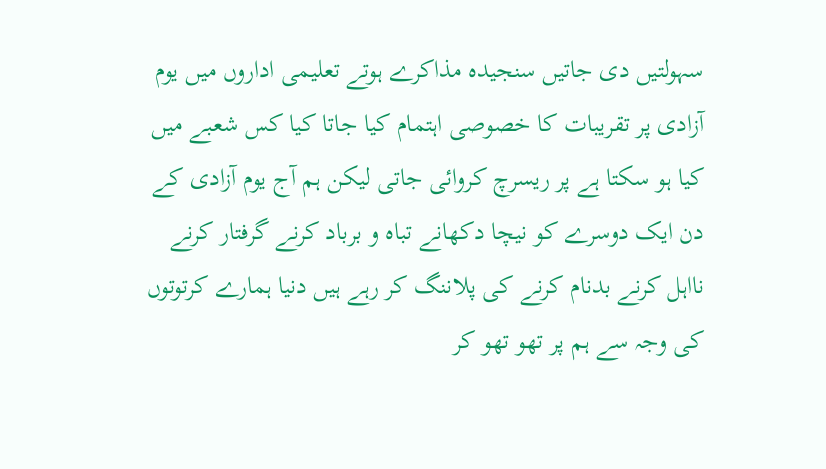سہولتیں دی جاتیں سنجیدہ مذاکرے ہوتے تعلیمی اداروں میں یوم آزادی پر تقریبات کا خصوصی اہتمام کیا جاتا کیا کس شعبے میں کیا ہو سکتا ہے پر ریسرچ کروائی جاتی لیکن ہم آج یوم آزادی کے دن ایک دوسرے کو نیچا دکھانے تباہ و برباد کرنے گرفتار کرنے نااہل کرنے بدنام کرنے کی پلاننگ کر رہے ہیں دنیا ہمارے کرتوتوں کی وجہ سے ہم پر تھو تھو کر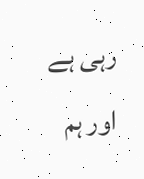رہی ہے اور ہم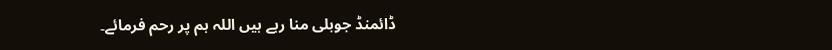ڈائمنڈ جوبلی منا رہے ہیں اللہ ہم پر رحم فرمائے۔